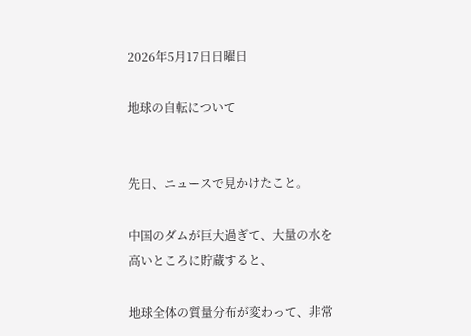2026年5月17日日曜日

地球の自転について


先日、ニュースで見かけたこと。

中国のダムが巨大過ぎて、大量の水を高いところに貯蔵すると、

地球全体の質量分布が変わって、非常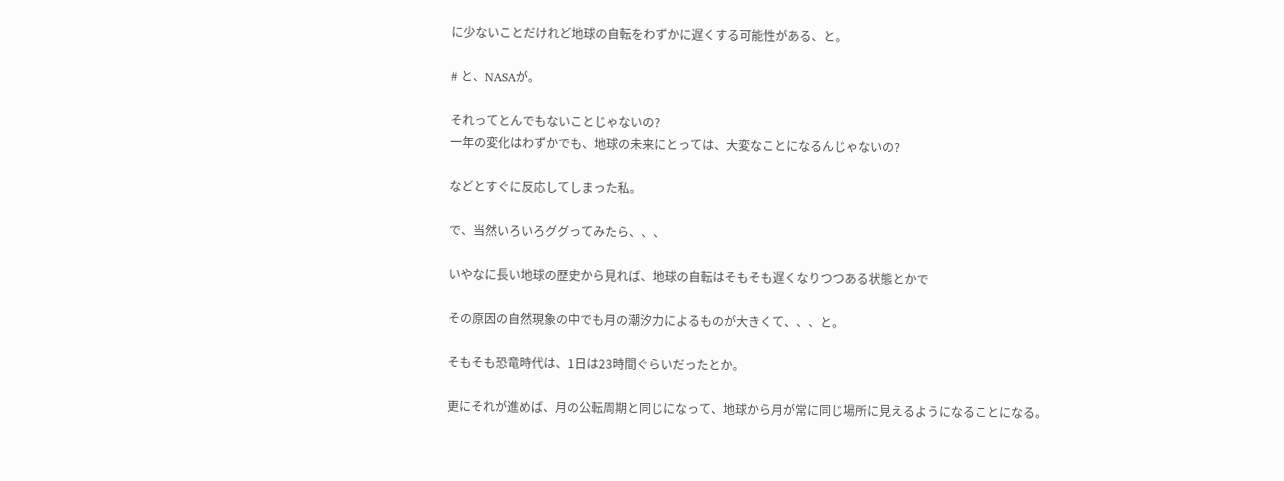に少ないことだけれど地球の自転をわずかに遅くする可能性がある、と。

# と、NASAが。

それってとんでもないことじゃないの?
一年の変化はわずかでも、地球の未来にとっては、大変なことになるんじゃないの?

などとすぐに反応してしまった私。

で、当然いろいろググってみたら、、、

いやなに長い地球の歴史から見れば、地球の自転はそもそも遅くなりつつある状態とかで

その原因の自然現象の中でも月の潮汐力によるものが大きくて、、、と。

そもそも恐竜時代は、1日は23時間ぐらいだったとか。

更にそれが進めば、月の公転周期と同じになって、地球から月が常に同じ場所に見えるようになることになる。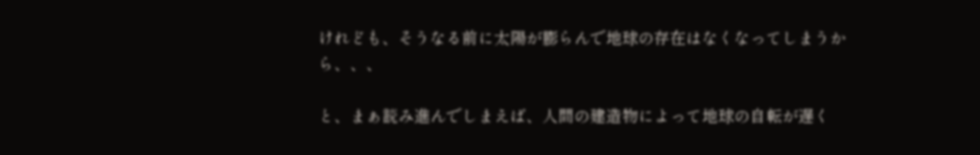けれども、そうなる前に太陽が膨らんで地球の存在はなくなってしまうから、、、

と、まぁ読み進んでしまえば、人間の建造物によって地球の自転が遅く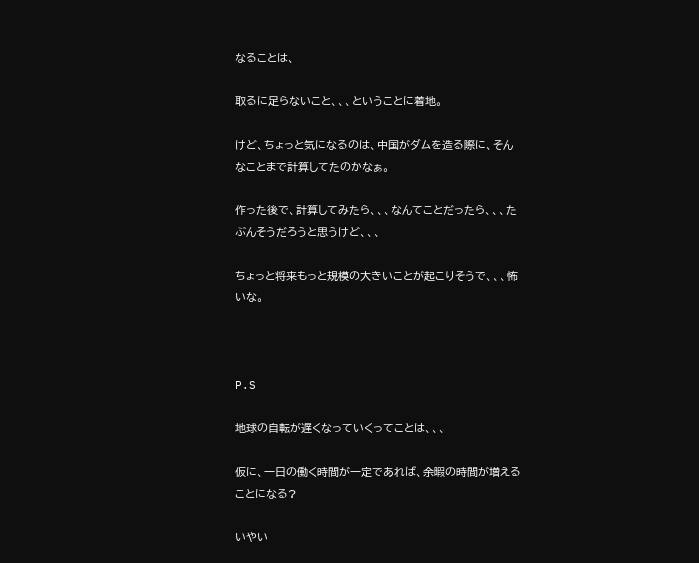なることは、

取るに足らないこと、、、ということに着地。

けど、ちょっと気になるのは、中国がダムを造る際に、そんなことまで計算してたのかなぁ。

作った後で、計算してみたら、、、なんてことだったら、、、たぶんそうだろうと思うけど、、、

ちょっと将来もっと規模の大きいことが起こりそうで、、、怖いな。



P.S

地球の自転が遅くなっていくってことは、、、

仮に、一日の働く時間が一定であれば、余暇の時間が増えることになる?

いやい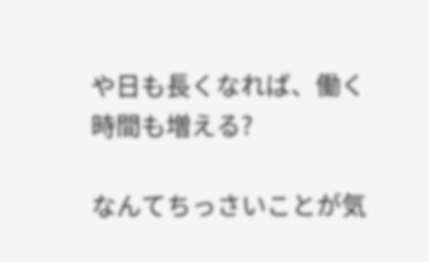や日も長くなれば、働く時間も増える?

なんてちっさいことが気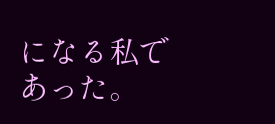になる私であった。